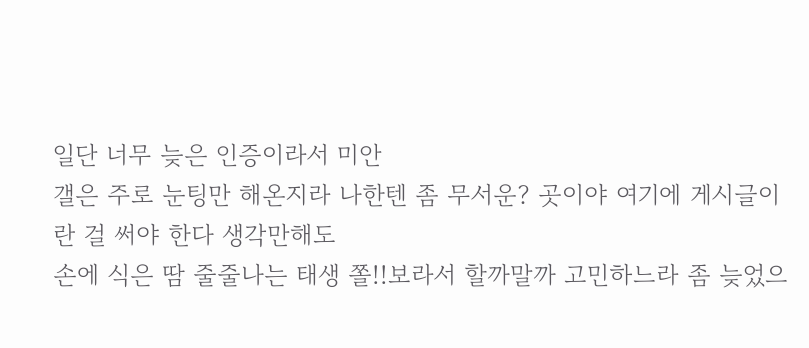일단 너무 늦은 인증이라서 미안
갤은 주로 눈팅만 해온지라 나한텐 좀 무서운? 곳이야 여기에 게시글이란 걸 써야 한다 생각만해도
손에 식은 땀 줄줄나는 태생 쫄!!보라서 할까말까 고민하느라 좀 늦었으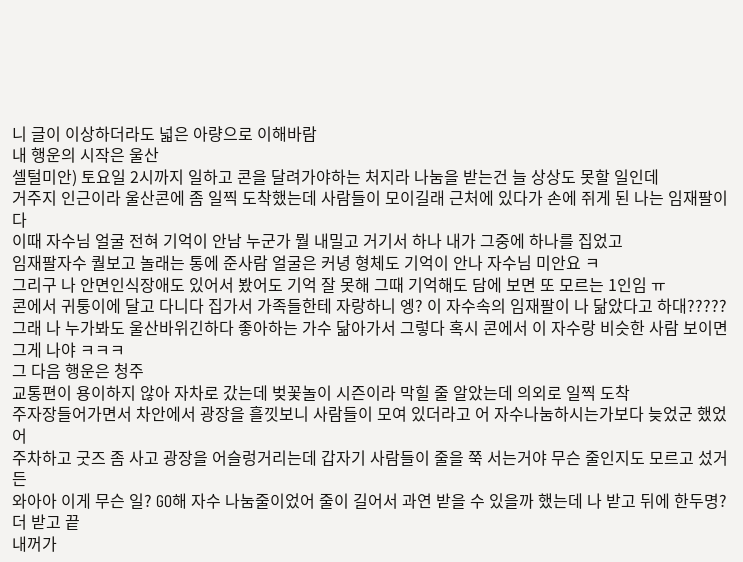니 글이 이상하더라도 넓은 아량으로 이해바람
내 행운의 시작은 울산
셀털미안) 토요일 2시까지 일하고 콘을 달려가야하는 처지라 나눔을 받는건 늘 상상도 못할 일인데
거주지 인근이라 울산콘에 좀 일찍 도착했는데 사람들이 모이길래 근처에 있다가 손에 쥐게 된 나는 임재팔이다
이때 자수님 얼굴 전혀 기억이 안남 누군가 뭘 내밀고 거기서 하나 내가 그중에 하나를 집었고
임재팔자수 퀄보고 놀래는 통에 준사람 얼굴은 커녕 형체도 기억이 안나 자수님 미안요 ㅋ
그리구 나 안면인식장애도 있어서 봤어도 기억 잘 못해 그때 기억해도 담에 보면 또 모르는 1인임 ㅠ
콘에서 귀퉁이에 달고 다니다 집가서 가족들한테 자랑하니 엥? 이 자수속의 임재팔이 나 닮았다고 하대?????
그래 나 누가봐도 울산바위긴하다 좋아하는 가수 닮아가서 그렇다 혹시 콘에서 이 자수랑 비슷한 사람 보이면 그게 나야 ㅋㅋㅋ
그 다음 행운은 청주
교통편이 용이하지 않아 자차로 갔는데 벚꽃놀이 시즌이라 막힐 줄 알았는데 의외로 일찍 도착
주자장들어가면서 차안에서 광장을 흘낏보니 사람들이 모여 있더라고 어 자수나눔하시는가보다 늦었군 했었어
주차하고 굿즈 좀 사고 광장을 어슬렁거리는데 갑자기 사람들이 줄을 쭉 서는거야 무슨 줄인지도 모르고 섰거든
와아아 이게 무슨 일? GO해 자수 나눔줄이었어 줄이 길어서 과연 받을 수 있을까 했는데 나 받고 뒤에 한두명? 더 받고 끝
내꺼가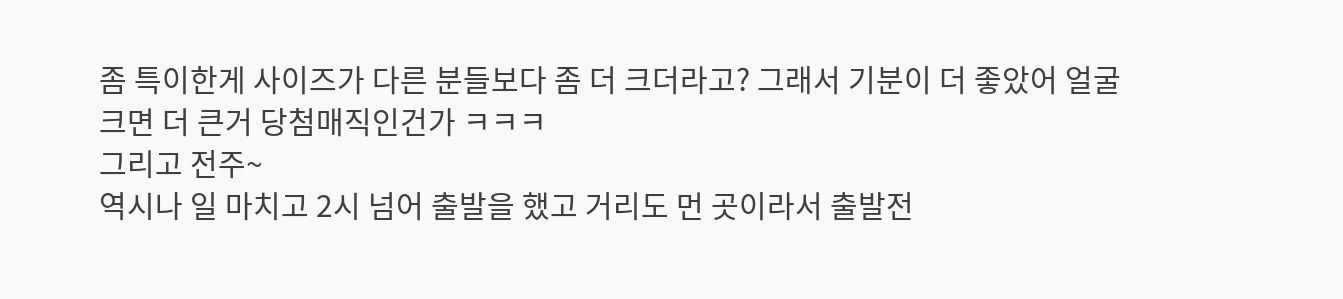좀 특이한게 사이즈가 다른 분들보다 좀 더 크더라고? 그래서 기분이 더 좋았어 얼굴크면 더 큰거 당첨매직인건가 ㅋㅋㅋ
그리고 전주~
역시나 일 마치고 2시 넘어 출발을 했고 거리도 먼 곳이라서 출발전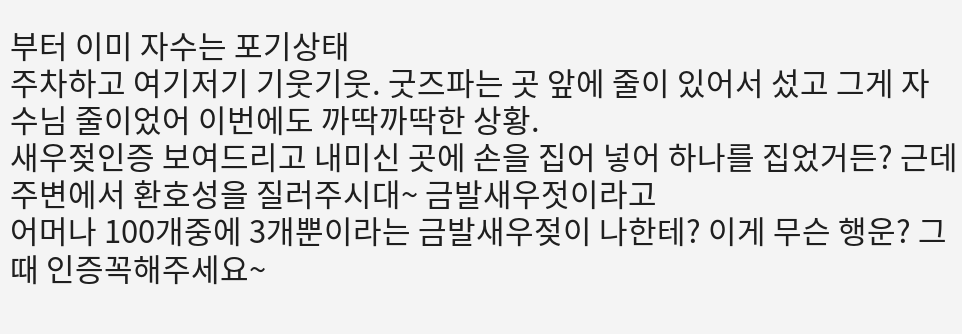부터 이미 자수는 포기상태
주차하고 여기저기 기웃기웃. 굿즈파는 곳 앞에 줄이 있어서 섰고 그게 자수님 줄이었어 이번에도 까딱까딱한 상황.
새우젖인증 보여드리고 내미신 곳에 손을 집어 넣어 하나를 집었거든? 근데 주변에서 환호성을 질러주시대~ 금발새우젓이라고
어머나 100개중에 3개뿐이라는 금발새우젖이 나한테? 이게 무슨 행운? 그때 인증꼭해주세요~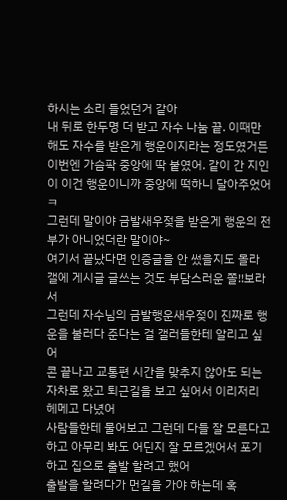하시는 소리 들었던거 같아
내 뒤로 한두명 더 받고 자수 나눔 끝. 이때만 해도 자수를 받은게 행운이지라는 정도였거든
이번엔 가슴팍 중앙에 딱 붙였어. 같이 간 지인이 이건 행운이니까 중앙에 떡하니 달아주었어 ㅋ
그런데 말이야 금발새우젖을 받은게 행운의 전부가 아니었더란 말이야~
여기서 끝났다면 인증글을 안 썼을지도 몰라 갤에 게시글 글쓰는 것도 부담스러운 쫄!!보라서
그런데 자수님의 금발행운새우젖이 진짜로 행운을 불러다 준다는 걸 갤러들한테 알리고 싶어
콘 끝나고 교통편 시간을 맞추지 않아도 되는 자차로 왔고 퇴근길을 보고 싶어서 이리저리 헤메고 다녔어
사람들한테 물어보고 그런데 다들 잘 모른다고 하고 아무리 봐도 어딘지 잘 모르겠어서 포기하고 집으로 출발 할려고 했어
출발을 할려다가 먼길을 가야 하는데 혹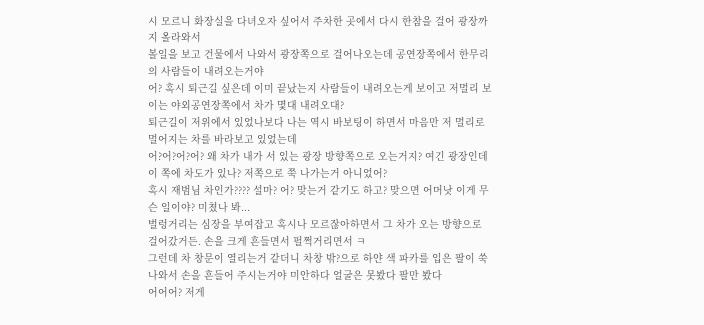시 모르니 화장실을 다녀오자 싶어서 주차한 곳에서 다시 한참을 걸어 광장까지 올라와서
볼일을 보고 건물에서 나와서 광장쪽으로 걸어나오는데 공연장쪽에서 한무리의 사람들이 내려오는거야
어? 혹시 퇴근길 싶은데 이미 끝났는지 사람들이 내려오는게 보이고 저멀리 보이는 야외공연장쪽에서 차가 몇대 내려오대?
퇴근길이 저위에서 있었나보다 나는 역시 바보팅이 하면서 마음만 저 멀리로 멀어지는 차를 바라보고 있었는데
어?어?어?어? 왜 차가 내가 서 있는 광장 방향쪽으로 오는거지? 여긴 광장인데 이 쪽에 차도가 있나? 저쪽으로 쭉 나가는거 아니었어?
혹시 재범님 차인가???? 설마? 어? 맞는거 같기도 하고? 맞으면 어머낫 이게 무슨 일이야? 미쳤나 봐...
벌렁거리는 심장을 부여잡고 혹시나 모르잖아하면서 그 차가 오는 방향으로 걸어갔거든. 손을 크게 흔들면서 펄쩍거리면서 ㅋ
그런데 차 창문이 열리는거 같더니 차창 밖?으로 하얀 색 파카를 입은 팔이 쑥 나와서 손을 흔들어 주시는거야 미안하다 얼굴은 못봤다 팔만 봤다
어어어? 저게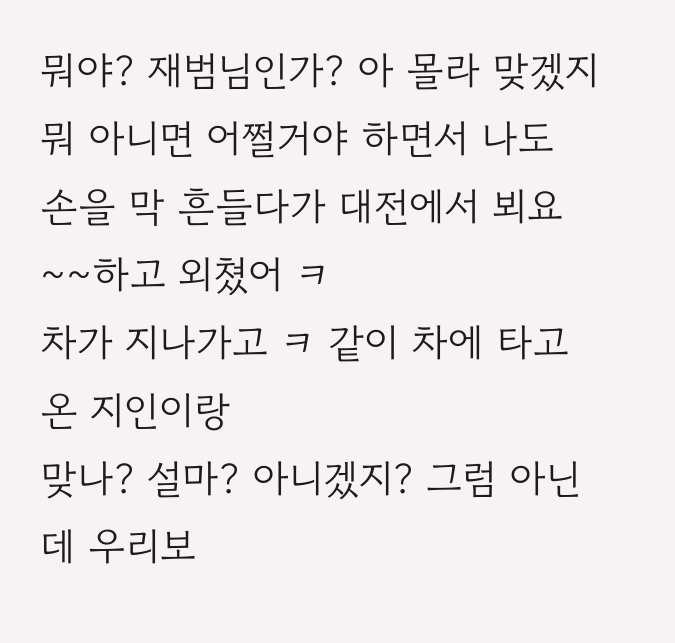뭐야? 재범님인가? 아 몰라 맞겠지뭐 아니면 어쩔거야 하면서 나도 손을 막 흔들다가 대전에서 뵈요~~하고 외쳤어 ㅋ
차가 지나가고 ㅋ 같이 차에 타고 온 지인이랑
맞나? 설마? 아니겠지? 그럼 아닌데 우리보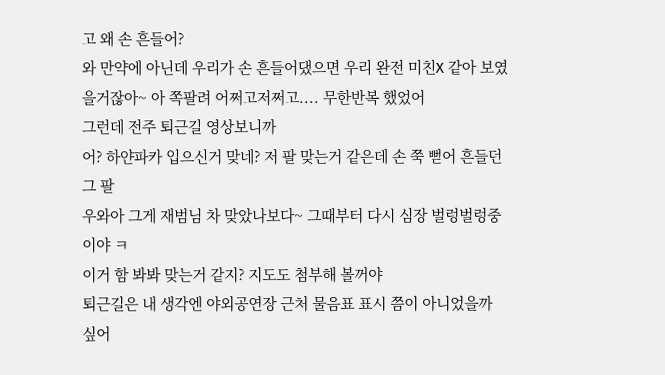고 왜 손 흔들어?
와 만약에 아닌데 우리가 손 흔들어댔으면 우리 완전 미친X 같아 보였을거잖아~ 아 쪽팔려 어쩌고저쩌고.... 무한반복 했었어
그런데 전주 퇴근길 영상보니까
어? 하얀파카 입으신거 맞네? 저 팔 맞는거 같은데 손 쭉 뻗어 흔들던 그 팔
우와아 그게 재범님 차 맞았나보다~ 그때부터 다시 심장 벌렁벌렁중이야 ㅋ
이거 함 봐봐 맞는거 같지? 지도도 첨부해 볼꺼야
퇴근길은 내 생각엔 야외공연장 근처 물음표 표시 쯤이 아니었을까 싶어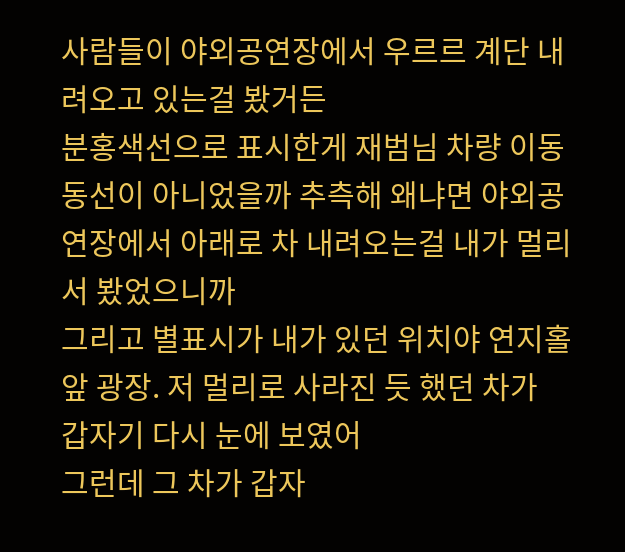사람들이 야외공연장에서 우르르 계단 내려오고 있는걸 봤거든
분홍색선으로 표시한게 재범님 차량 이동 동선이 아니었을까 추측해 왜냐면 야외공연장에서 아래로 차 내려오는걸 내가 멀리서 봤었으니까
그리고 별표시가 내가 있던 위치야 연지홀 앞 광장. 저 멀리로 사라진 듯 했던 차가 갑자기 다시 눈에 보였어
그런데 그 차가 갑자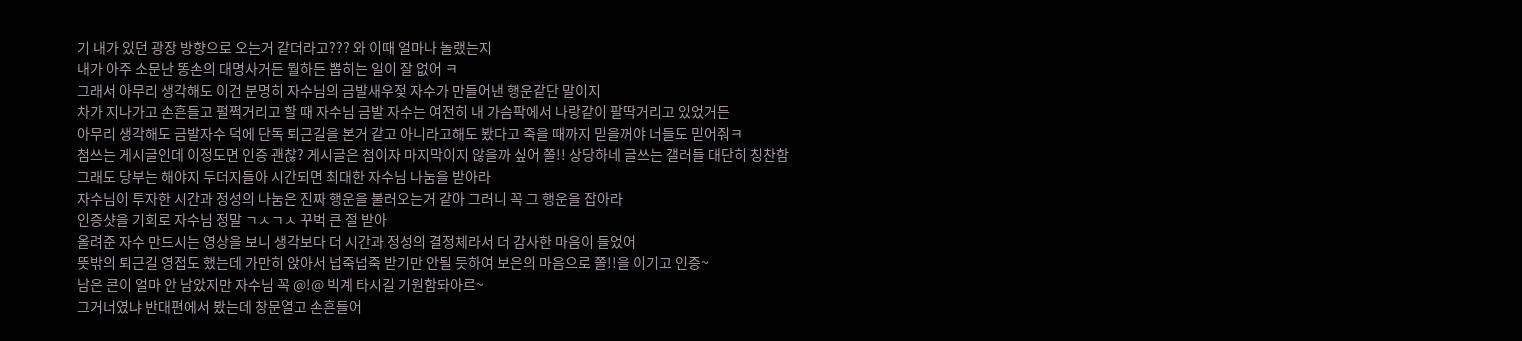기 내가 있던 광장 방향으로 오는거 같더라고??? 와 이때 얼마나 놀랬는지
내가 아주 소문난 똥손의 대명사거든 뭘하든 뽑히는 일이 잘 없어 ㅋ
그래서 아무리 생각해도 이건 분명히 자수님의 금발새우젖 자수가 만들어낸 행운같단 말이지
차가 지나가고 손흔들고 펄쩍거리고 할 때 자수님 금발 자수는 여전히 내 가슴팍에서 나랑같이 팔딱거리고 있었거든
아무리 생각해도 금발자수 덕에 단독 퇴근길을 본거 같고 아니라고해도 봤다고 죽을 때까지 믿을꺼야 너들도 믿어줘ㅋ
첨쓰는 게시글인데 이정도면 인증 괜찮? 게시글은 첨이자 마지막이지 않을까 싶어 쫄!! 상당하네 글쓰는 갤러들 대단히 칭찬함
그래도 당부는 해야지 두더지들아 시간되면 최대한 자수님 나눔을 받아라
자수님이 투자한 시간과 정성의 나눔은 진짜 행운을 불러오는거 같아 그러니 꼭 그 행운을 잡아라
인증샷을 기회로 자수님 정말 ㄱㅅㄱㅅ 꾸벅 큰 절 받아
올려준 자수 만드시는 영상을 보니 생각보다 더 시간과 정성의 결정체라서 더 감사한 마음이 들었어
뜻밖의 퇴근길 영접도 했는데 가만히 앉아서 넙죽넙죽 받기만 안될 듯하여 보은의 마음으로 쫄!!을 이기고 인증~
남은 콘이 얼마 안 남았지만 자수님 꼭 @!@ 빅계 타시길 기원함돠아르~
그거너였냐 반대편에서 봤는데 창문열고 손흔들어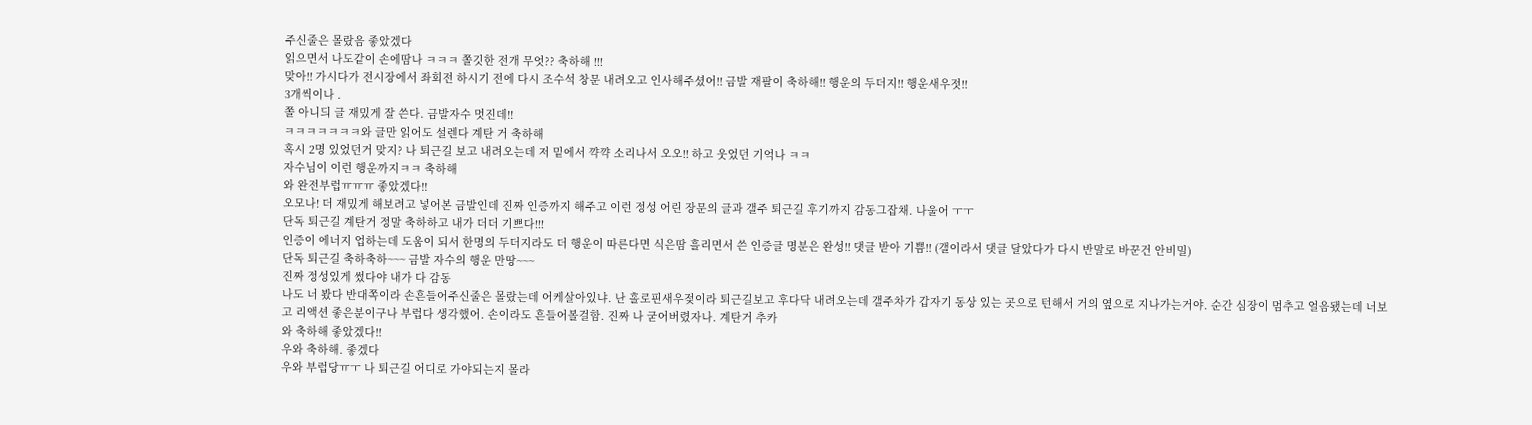주신줄은 몰랐음 좋았겠다
읽으면서 나도같이 손에땀나 ㅋㅋㅋ 쫄깃한 전개 무엇?? 축하해 !!!
맞아!! 가시다가 전시장에서 좌회전 하시기 전에 다시 조수석 창문 내려오고 인사해주셨어!! 금발 재팔이 축하해!! 행운의 두더지!! 행운새우젓!!
3개씩이나 .
쫄 아니듸 글 재밌게 잘 쓴다. 금발자수 멋진데!!
ㅋㅋㅋㅋㅋㅋㅋ와 글만 읽어도 설렌다 계탄 거 축하해
혹시 2명 있었던거 맞지? 나 퇴근길 보고 내려오는데 저 밑에서 꺅꺅 소리나서 오오!! 하고 웃었던 기억나 ㅋㅋ
자수님이 이런 행운까지ㅋㅋ 축하해
와 완전부럽ㅠㅠㅠ 좋았겠다!!
오모나! 더 재밌게 해보려고 넣어본 금발인데 진짜 인증까지 해주고 이런 정성 어린 장문의 글과 갤주 퇴근길 후기까지 감동그잡채. 나울어 ㅜㅜ
단독 퇴근길 계탄거 정말 축하하고 내가 더더 기쁘다!!!
인증이 에너지 업하는데 도움이 되서 한명의 두더지라도 더 행운이 따른다면 식은땀 흘리면서 쓴 인증글 명분은 완성!! 댓글 받아 기쁨!! (갤이라서 댓글 달았다가 다시 반말로 바꾼건 안비밀)
단독 퇴근길 축하축하~~~ 금발 자수의 행운 만땅~~~
진짜 정성있게 썼다야 내가 다 감동
나도 너 봤다 반대쪽이라 손흔들어주신줄은 몰랐는데 어케살아있냐. 난 홀로핀새우젖이라 퇴근길보고 후다닥 내려오는데 갤주차가 갑자기 동상 있는 곳으로 턴해서 거의 옆으로 지나가는거야. 순간 심장이 멈추고 얼음됐는데 너보고 리액션 좋은분이구나 부럽다 생각했어. 손이라도 흔들어볼걸함. 진짜 나 굳어버렸자나. 계탄거 추카
와 축하해 좋았겠다!!
우와 축하해. 좋겠다
우와 부럽당ㅠㅜ 나 퇴근길 어디로 가야되는지 몰라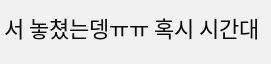서 놓쳤는뎅ㅠㅠ 혹시 시간대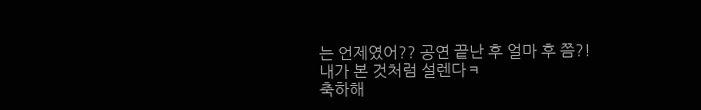는 언제였어?? 공연 끝난 후 얼마 후 쯤?!
내가 본 것처럼 설렌다ㅋ
축하해